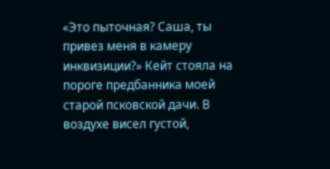«Это пыточная? Саша, ты привез меня в камеру инквизиции?» Кейт стояла на пороге предбанника моей старой псковской дачи. В воздухе висел густой,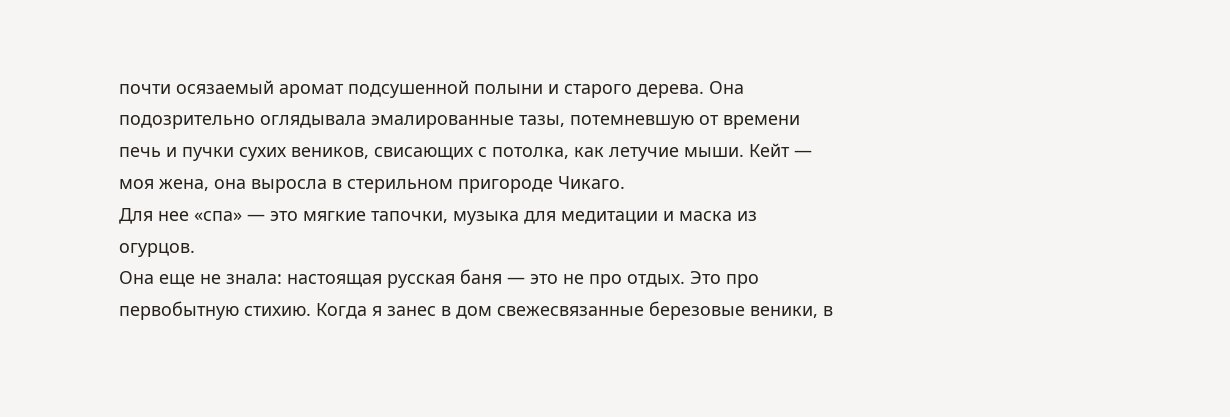почти осязаемый аромат подсушенной полыни и старого дерева. Она подозрительно оглядывала эмалированные тазы, потемневшую от времени печь и пучки сухих веников, свисающих с потолка, как летучие мыши. Кейт — моя жена, она выросла в стерильном пригороде Чикаго.
Для нее «спа» — это мягкие тапочки, музыка для медитации и маска из огурцов.
Она еще не знала: настоящая русская баня — это не про отдых. Это про первобытную стихию. Когда я занес в дом свежесвязанные березовые веники, в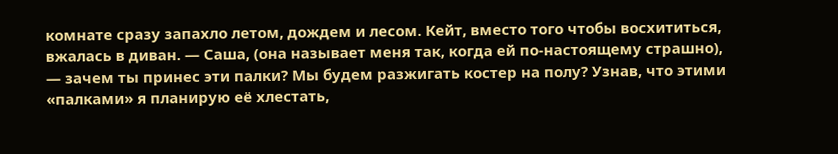комнате сразу запахло летом, дождем и лесом. Кейт, вместо того чтобы восхититься, вжалась в диван. — Саша, (она называет меня так, когда ей по-настоящему страшно),
— зачем ты принес эти палки? Мы будем разжигать костер на полу? Узнав, что этими «палками» я планирую её хлестать,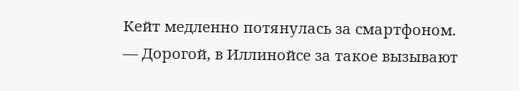Кейт медленно потянулась за смартфоном.
— Дорогой, в Иллинойсе за такое вызывают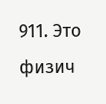911. Это физич